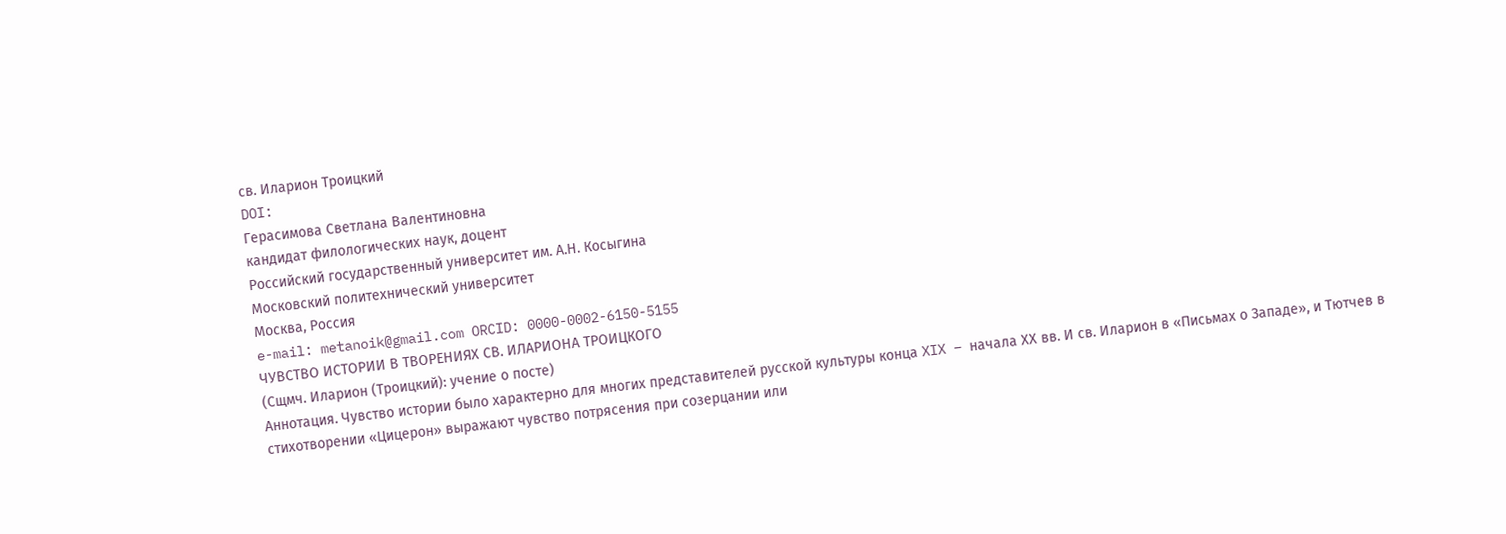св. Иларион Троицкий
DOI:
Герасимова Светлана Валентиновна
кандидат филологических наук, доцент
Российский государственный университет им. А.Н. Косыгина
Московский политехнический университет
Москва, Россия
e-mail: metanoik@gmail.com ORCID: 0000-0002-6150-5155
ЧУВСТВО ИСТОРИИ В ТВОРЕНИЯХ СВ. ИЛАРИОНА ТРОИЦКОГО
(Сщмч. Иларион (Троицкий): учение о посте)
Аннотация. Чувство истории было характерно для многих представителей русской культуры конца XIX – начала ХХ вв. И св. Иларион в «Письмах о Западе», и Тютчев в стихотворении «Цицерон» выражают чувство потрясения при созерцании или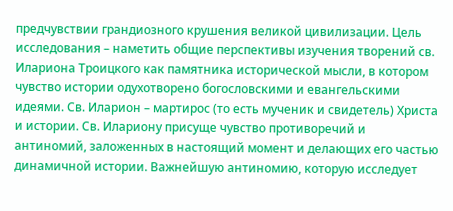предчувствии грандиозного крушения великой цивилизации. Цель исследования – наметить общие перспективы изучения творений св. Илариона Троицкого как памятника исторической мысли, в котором чувство истории одухотворено богословскими и евангельскими идеями. Св. Иларион – мартирос (то есть мученик и свидетель) Христа и истории. Св. Илариону присуще чувство противоречий и антиномий, заложенных в настоящий момент и делающих его частью динамичной истории. Важнейшую антиномию, которую исследует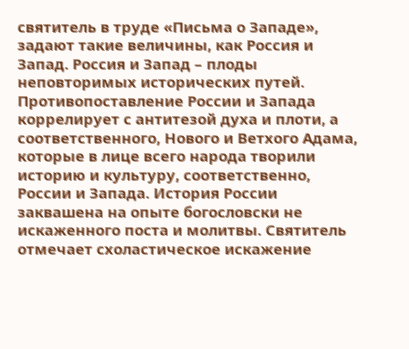святитель в труде «Письма о Западе», задают такие величины, как Россия и Запад. Россия и Запад – плоды неповторимых исторических путей. Противопоставление России и Запада коррелирует с антитезой духа и плоти, а соответственного, Нового и Ветхого Адама, которые в лице всего народа творили историю и культуру, соответственно, России и Запада. История России заквашена на опыте богословски не искаженного поста и молитвы. Святитель отмечает схоластическое искажение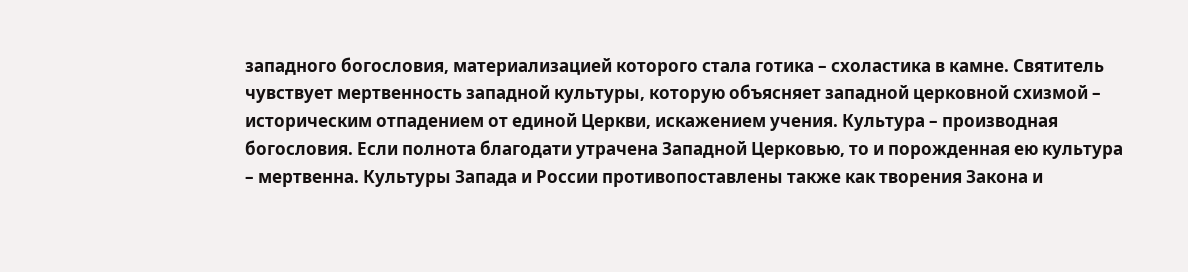западного богословия, материализацией которого стала готика – схоластика в камне. Святитель чувствует мертвенность западной культуры, которую объясняет западной церковной схизмой – историческим отпадением от единой Церкви, искажением учения. Культура – производная богословия. Если полнота благодати утрачена Западной Церковью, то и порожденная ею культура – мертвенна. Культуры Запада и России противопоставлены также как творения Закона и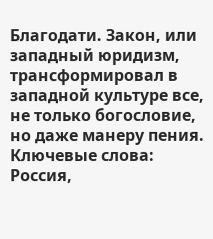Благодати. Закон, или западный юридизм, трансформировал в западной культуре все, не только богословие, но даже манеру пения.
Ключевые слова: Россия,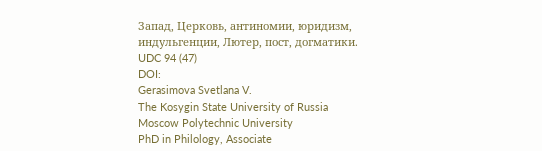Запад, Церковь, антиномии, юридизм, индульгенции, Лютер, пост, догматики.
UDC 94 (47)
DOI:
Gerasimova Svetlana V.
The Kosygin State University of Russia
Moscow Polytechnic University
PhD in Philology, Associate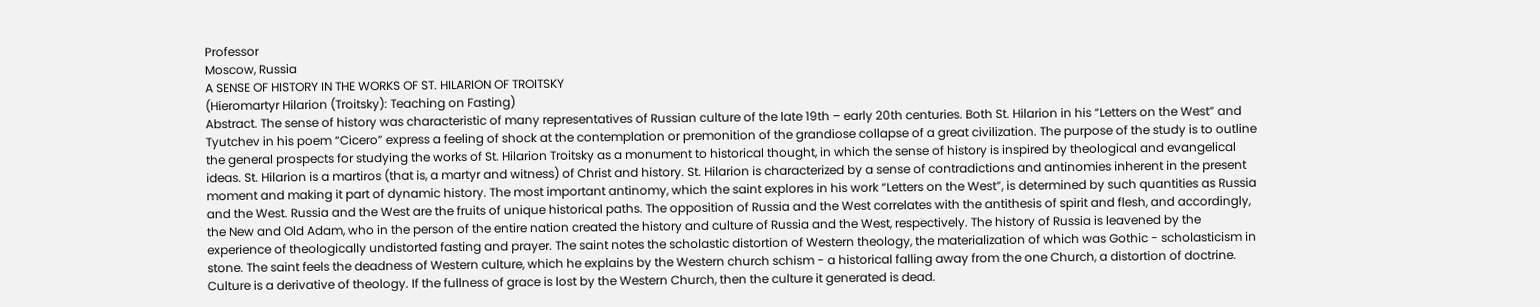Professor
Moscow, Russia
A SENSE OF HISTORY IN THE WORKS OF ST. HILARION OF TROITSKY
(Hieromartyr Hilarion (Troitsky): Teaching on Fasting)
Abstract. The sense of history was characteristic of many representatives of Russian culture of the late 19th – early 20th centuries. Both St. Hilarion in his “Letters on the West” and Tyutchev in his poem “Cicero” express a feeling of shock at the contemplation or premonition of the grandiose collapse of a great civilization. The purpose of the study is to outline the general prospects for studying the works of St. Hilarion Troitsky as a monument to historical thought, in which the sense of history is inspired by theological and evangelical ideas. St. Hilarion is a martiros (that is, a martyr and witness) of Christ and history. St. Hilarion is characterized by a sense of contradictions and antinomies inherent in the present moment and making it part of dynamic history. The most important antinomy, which the saint explores in his work “Letters on the West”, is determined by such quantities as Russia and the West. Russia and the West are the fruits of unique historical paths. The opposition of Russia and the West correlates with the antithesis of spirit and flesh, and accordingly, the New and Old Adam, who in the person of the entire nation created the history and culture of Russia and the West, respectively. The history of Russia is leavened by the experience of theologically undistorted fasting and prayer. The saint notes the scholastic distortion of Western theology, the materialization of which was Gothic - scholasticism in stone. The saint feels the deadness of Western culture, which he explains by the Western church schism - a historical falling away from the one Church, a distortion of doctrine. Culture is a derivative of theology. If the fullness of grace is lost by the Western Church, then the culture it generated is dead.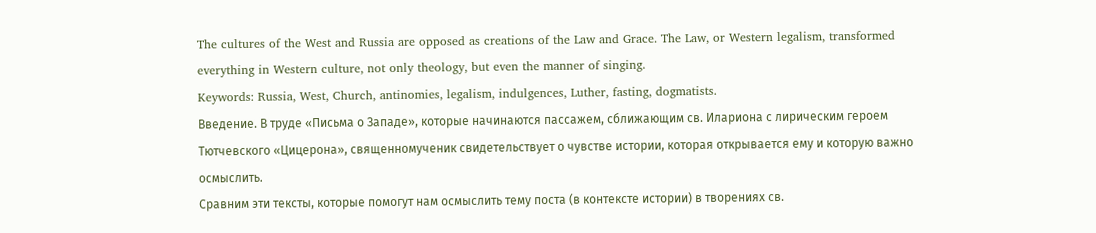The cultures of the West and Russia are opposed as creations of the Law and Grace. The Law, or Western legalism, transformed everything in Western culture, not only theology, but even the manner of singing.
Keywords: Russia, West, Church, antinomies, legalism, indulgences, Luther, fasting, dogmatists.
Введение. В труде «Письма о Западе», которые начинаются пассажем, сближающим св. Илариона с лирическим героем Тютчевского «Цицерона», священномученик свидетельствует о чувстве истории, которая открывается ему и которую важно осмыслить.
Сравним эти тексты, которые помогут нам осмыслить тему поста (в контексте истории) в творениях св.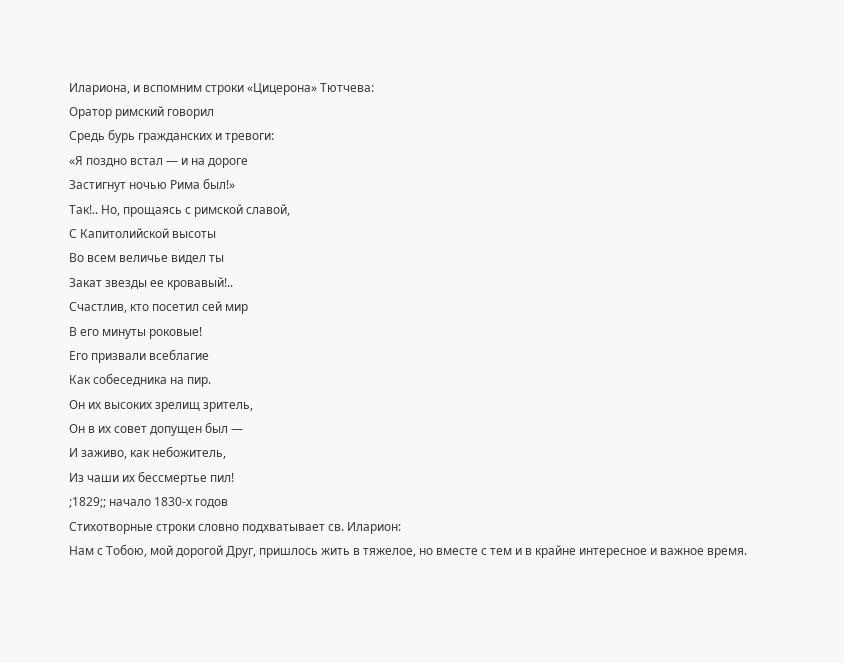Илариона, и вспомним строки «Цицерона» Тютчева:
Оратор римский говорил
Средь бурь гражданских и тревоги:
«Я поздно встал — и на дороге
Застигнут ночью Рима был!»
Так!.. Но, прощаясь с римской славой,
С Капитолийской высоты
Во всем величье видел ты
Закат звезды ее кровавый!..
Счастлив, кто посетил сей мир
В его минуты роковые!
Его призвали всеблагие
Как собеседника на пир.
Он их высоких зрелищ зритель,
Он в их совет допущен был —
И заживо, как небожитель,
Из чаши их бессмертье пил!
;1829;; начало 1830-х годов
Стихотворные строки словно подхватывает св. Иларион:
Нам с Тобою, мой дорогой Друг, пришлось жить в тяжелое, но вместе с тем и в крайне интересное и важное время.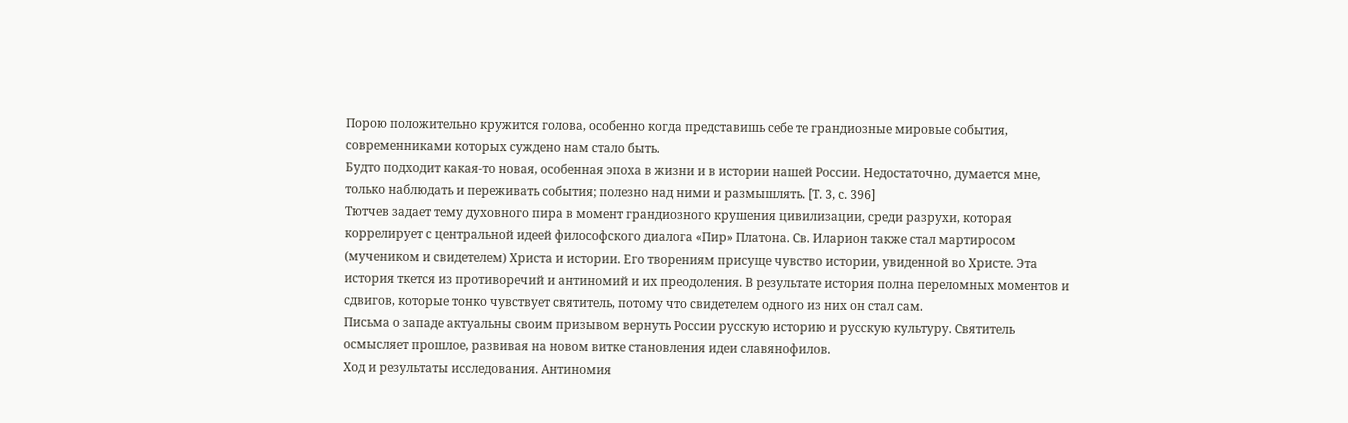Порою положительно кружится голова, особенно когда представишь себе те грандиозные мировые события, современниками которых суждено нам стало быть.
Будто подходит какая-то новая, особенная эпоха в жизни и в истории нашей России. Недостаточно, думается мне, только наблюдать и переживать события; полезно над ними и размышлять. [Т. 3, с. 396]
Тютчев задает тему духовного пира в момент грандиозного крушения цивилизации, среди разрухи, которая коррелирует с центральной идеей философского диалога «Пир» Платона. Св. Иларион также стал мартиросом (мучеником и свидетелем) Христа и истории. Его творениям присуще чувство истории, увиденной во Христе. Эта история ткется из противоречий и антиномий и их преодоления. В результате история полна переломных моментов и сдвигов, которые тонко чувствует святитель, потому что свидетелем одного из них он стал сам.
Письма о западе актуальны своим призывом вернуть России русскую историю и русскую культуру. Святитель осмысляет прошлое, развивая на новом витке становления идеи славянофилов.
Ход и результаты исследования. Антиномия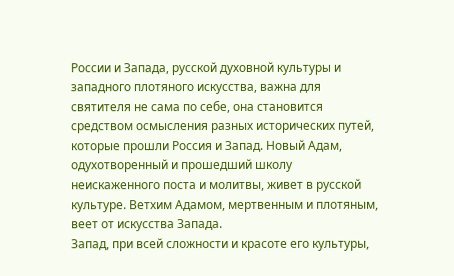России и Запада, русской духовной культуры и западного плотяного искусства, важна для святителя не сама по себе, она становится средством осмысления разных исторических путей, которые прошли Россия и Запад. Новый Адам, одухотворенный и прошедший школу неискаженного поста и молитвы, живет в русской культуре. Ветхим Адамом, мертвенным и плотяным, веет от искусства Запада.
Запад, при всей сложности и красоте его культуры,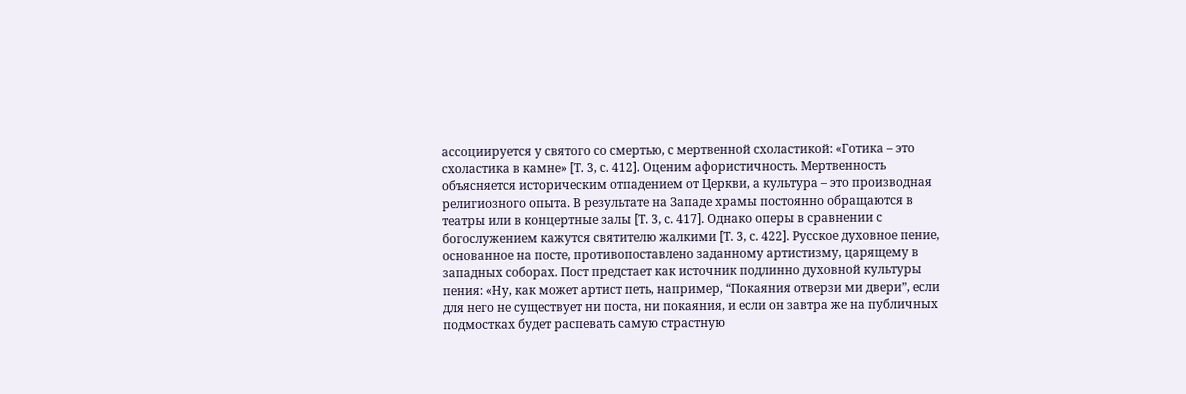ассоциируется у святого со смертью, с мертвенной схоластикой: «Готика – это схоластика в камне» [Т. 3, с. 412]. Оценим афористичность. Мертвенность объясняется историческим отпадением от Церкви, а культура – это производная религиозного опыта. В результате на Западе храмы постоянно обращаются в театры или в концертные залы [Т. 3, с. 417]. Однако оперы в сравнении с богослужением кажутся святителю жалкими [Т. 3, с. 422]. Русское духовное пение, основанное на посте, противопоставлено заданному артистизму, царящему в западных соборах. Пост предстает как источник подлинно духовной культуры пения: «Ну, как может артист петь, например, “Покаяния отверзи ми двери”, если для него не существует ни поста, ни покаяния, и если он завтра же на публичных подмостках будет распевать самую страстную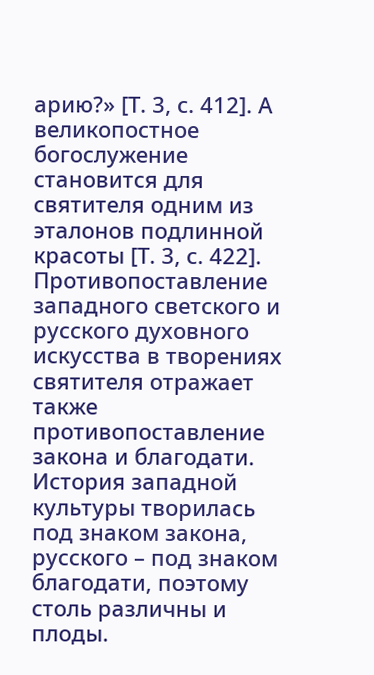арию?» [Т. 3, с. 412]. А великопостное богослужение становится для святителя одним из эталонов подлинной красоты [Т. 3, с. 422].
Противопоставление западного светского и русского духовного искусства в творениях святителя отражает также противопоставление закона и благодати. История западной культуры творилась под знаком закона, русского – под знаком благодати, поэтому столь различны и плоды.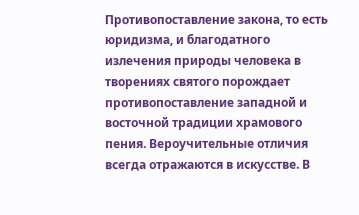Противопоставление закона, то есть юридизма, и благодатного излечения природы человека в творениях святого порождает противопоставление западной и восточной традиции храмового пения. Вероучительные отличия всегда отражаются в искусстве. В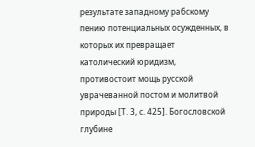результате западному рабскому пению потенциальных осужденных, в которых их превращает католический юридизм, противостоит мощь русской уврачеванной постом и молитвой природы [Т. 3, с. 425]. Богословской глубине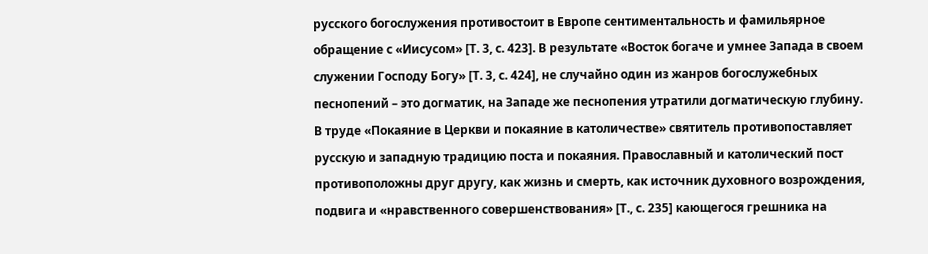русского богослужения противостоит в Европе сентиментальность и фамильярное обращение с «Иисусом» [Т. 3, с. 423]. В результате «Восток богаче и умнее Запада в своем служении Господу Богу» [Т. 3, с. 424], не случайно один из жанров богослужебных песнопений – это догматик, на Западе же песнопения утратили догматическую глубину.
В труде «Покаяние в Церкви и покаяние в католичестве» святитель противопоставляет русскую и западную традицию поста и покаяния. Православный и католический пост противоположны друг другу, как жизнь и смерть, как источник духовного возрождения, подвига и «нравственного совершенствования» [Т., с. 235] кающегося грешника на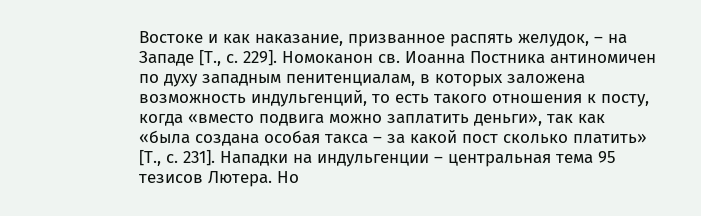Востоке и как наказание, призванное распять желудок, – на Западе [Т., с. 229]. Номоканон св. Иоанна Постника антиномичен по духу западным пенитенциалам, в которых заложена возможность индульгенций, то есть такого отношения к посту, когда «вместо подвига можно заплатить деньги», так как «была создана особая такса – за какой пост сколько платить» [Т., с. 231]. Нападки на индульгенции – центральная тема 95 тезисов Лютера. Но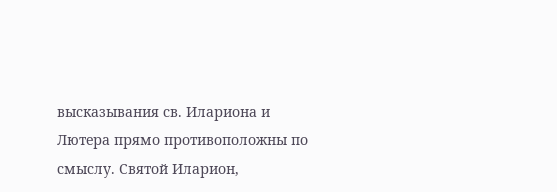высказывания св. Илариона и Лютера прямо противоположны по смыслу. Святой Иларион,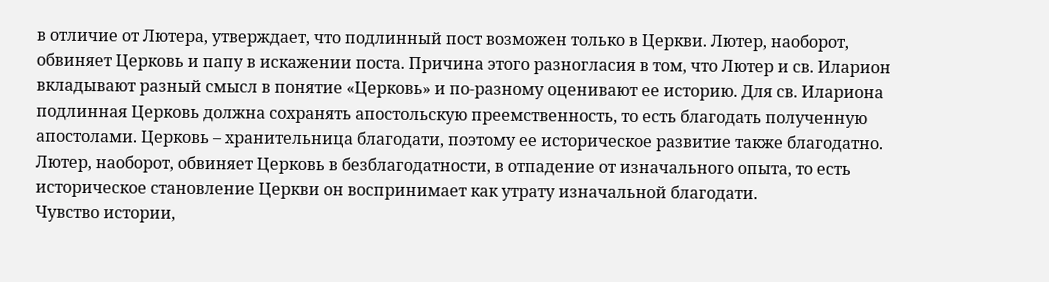в отличие от Лютера, утверждает, что подлинный пост возможен только в Церкви. Лютер, наоборот, обвиняет Церковь и папу в искажении поста. Причина этого разногласия в том, что Лютер и св. Иларион вкладывают разный смысл в понятие «Церковь» и по-разному оценивают ее историю. Для св. Илариона подлинная Церковь должна сохранять апостольскую преемственность, то есть благодать полученную апостолами. Церковь – хранительница благодати, поэтому ее историческое развитие также благодатно. Лютер, наоборот, обвиняет Церковь в безблагодатности, в отпадение от изначального опыта, то есть историческое становление Церкви он воспринимает как утрату изначальной благодати.
Чувство истории,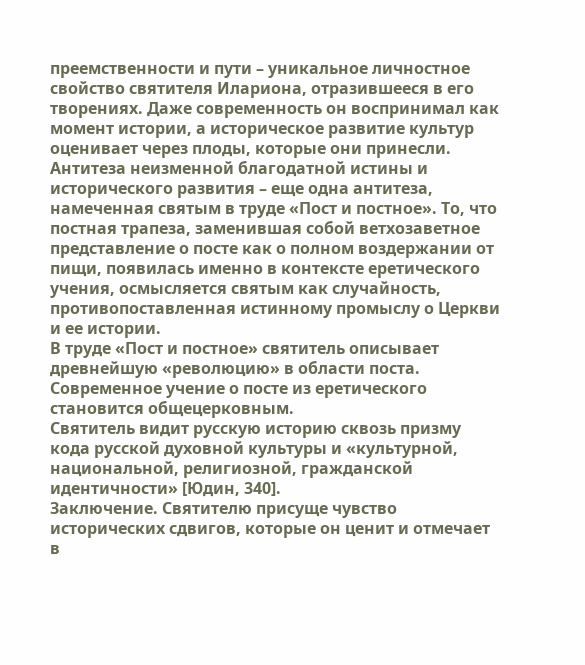преемственности и пути – уникальное личностное свойство святителя Илариона, отразившееся в его творениях. Даже современность он воспринимал как момент истории, а историческое развитие культур оценивает через плоды, которые они принесли.
Антитеза неизменной благодатной истины и исторического развития – еще одна антитеза, намеченная святым в труде «Пост и постное». То, что постная трапеза, заменившая собой ветхозаветное представление о посте как о полном воздержании от пищи, появилась именно в контексте еретического учения, осмысляется святым как случайность, противопоставленная истинному промыслу о Церкви и ее истории.
В труде «Пост и постное» святитель описывает древнейшую «революцию» в области поста. Современное учение о посте из еретического становится общецерковным.
Святитель видит русскую историю сквозь призму кода русской духовной культуры и «культурной, национальной, религиозной, гражданской идентичности» [Юдин, 340].
Заключение. Святителю присуще чувство исторических сдвигов, которые он ценит и отмечает в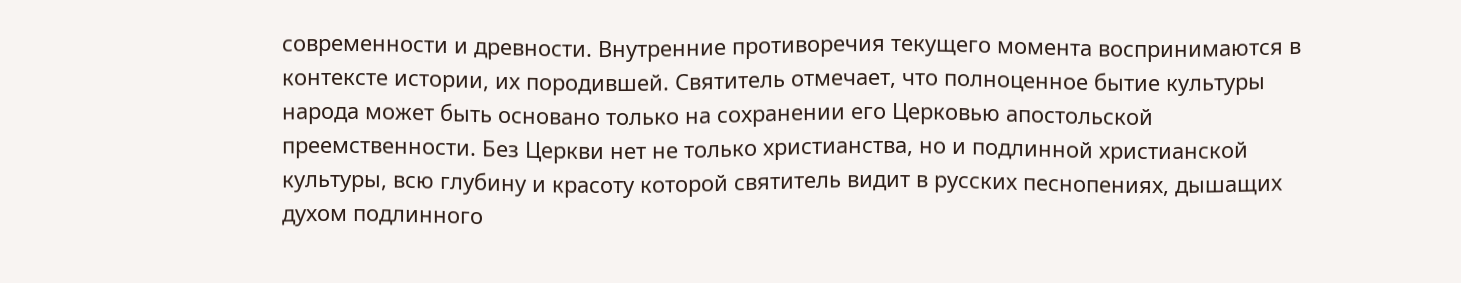современности и древности. Внутренние противоречия текущего момента воспринимаются в контексте истории, их породившей. Святитель отмечает, что полноценное бытие культуры народа может быть основано только на сохранении его Церковью апостольской преемственности. Без Церкви нет не только христианства, но и подлинной христианской культуры, всю глубину и красоту которой святитель видит в русских песнопениях, дышащих духом подлинного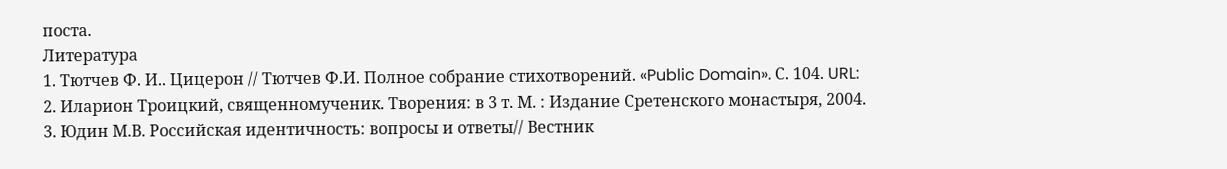поста.
Литература
1. Тютчев Ф. И.. Цицерон // Тютчев Ф.И. Полное собрание стихотворений. «Public Domain». С. 104. URL:
2. Иларион Троицкий, священномученик. Творения: в 3 т. М. : Издание Сретенского монастыря, 2004.
3. Юдин М.В. Российская идентичность: вопросы и ответы// Вестник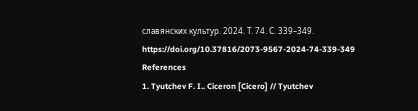славянских культур. 2024. Т. 74. С. 339–349. https://doi.org/10.37816/2073-9567-2024-74-339-349
References
1. Tyutchev F. I.. Ciceron [Cicero] // Tyutchev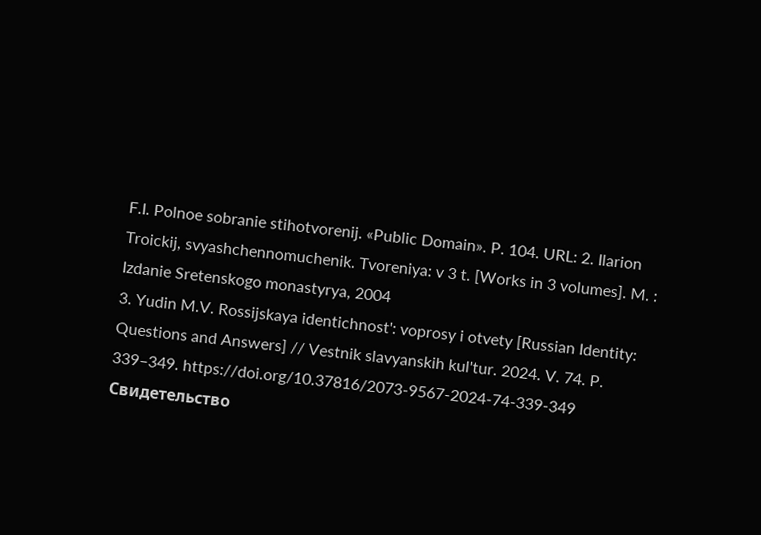F.I. Polnoe sobranie stihotvorenij. «Public Domain». P. 104. URL: 2. Ilarion Troickij, svyashchennomuchenik. Tvoreniya: v 3 t. [Works in 3 volumes]. M. : Izdanie Sretenskogo monastyrya, 2004
3. Yudin M.V. Rossijskaya identichnost': voprosy i otvety [Russian Identity: Questions and Answers] // Vestnik slavyanskih kul'tur. 2024. V. 74. P. 339–349. https://doi.org/10.37816/2073-9567-2024-74-339-349
Свидетельство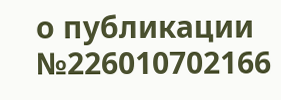о публикации №226010702166